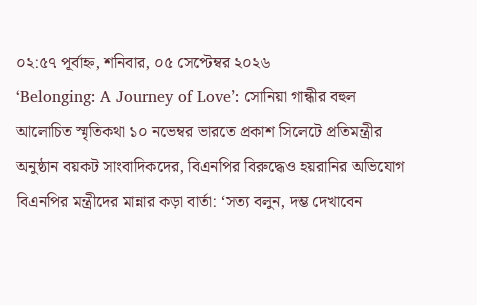০২:৫৭ পূর্বাহ্ন, শনিবার, ০৫ সেপ্টেম্বর ২০২৬
‘Belonging: A Journey of Love’: সোনিয়া গান্ধীর বহুল আলোচিত স্মৃতিকথা ১০ নভেম্বর ভারতে প্রকাশ সিলেটে প্রতিমন্ত্রীর অনুষ্ঠান বয়কট সাংবাদিকদের, বিএনপির বিরুদ্ধেও হয়রানির অভিযোগ বিএনপির মন্ত্রীদের মান্নার কড়া বার্তা: ‘সত্য বলুন, দম্ভ দেখাবেন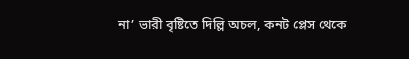না’ ভারী বৃষ্টিতে দিল্লি অচল, কনট প্লেস থেকে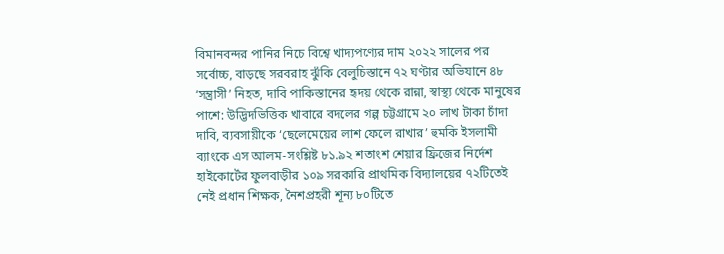বিমানবন্দর পানির নিচে বিশ্বে খাদ্যপণ্যের দাম ২০২২ সালের পর সর্বোচ্চ, বাড়ছে সরবরাহ ঝুঁকি বেলুচিস্তানে ৭২ ঘণ্টার অভিযানে ৪৮ ‘সন্ত্রাসী’ নিহত, দাবি পাকিস্তানের হৃদয় থেকে রান্না, স্বাস্থ্য থেকে মানুষের পাশে: উদ্ভিদভিত্তিক খাবারে বদলের গল্প চট্টগ্রামে ২০ লাখ টাকা চাঁদা দাবি, ব্যবসায়ীকে ‘ছেলেমেয়ের লাশ ফেলে রাখার’ হুমকি ইসলামী ব্যাংকে এস আলম-সংশ্লিষ্ট ৮১.৯২ শতাংশ শেয়ার ফ্রিজের নির্দেশ হাইকোর্টের ফুলবাড়ীর ১০৯ সরকারি প্রাথমিক বিদ্যালয়ের ৭২টিতেই নেই প্রধান শিক্ষক, নৈশপ্রহরী শূন্য ৮০টিতে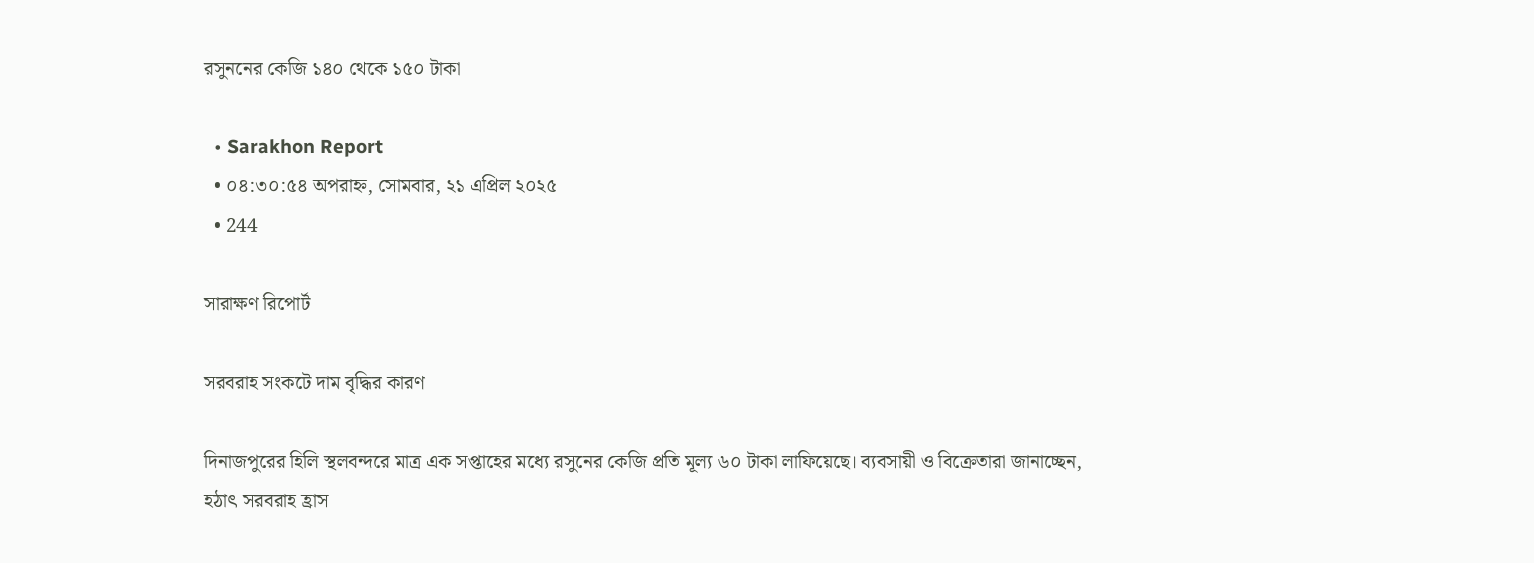রসুননের কেজি ১৪০ থেকে ১৫০ টাকা

  • Sarakhon Report
  • ০৪:৩০:৫৪ অপরাহ্ন, সোমবার, ২১ এপ্রিল ২০২৫
  • 244

সারাক্ষণ রিপোর্ট

সরবরাহ সংকটে দাম বৃদ্ধির কারণ

দিনাজপুরের হিলি স্থলবন্দরে মাত্র এক সপ্তাহের মধ্যে রসুনের কেজি প্রতি মূল্য ৬০ টাকা লাফিয়েছে। ব্যবসায়ী ও বিক্রেতারা জানাচ্ছেন, হঠাৎ সরবরাহ হ্রাস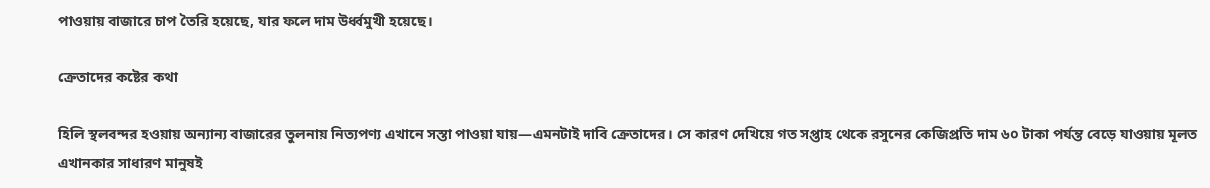পাওয়ায় বাজারে চাপ তৈরি হয়েছে, যার ফলে দাম উর্ধ্বমুখী হয়েছে।

ক্রেতাদের কষ্টের কথা

হিলি স্থলবন্দর হওয়ায় অন্যান্য বাজারের তুলনায় নিত্যপণ্য এখানে সস্তা পাওয়া যায়—এমনটাই দাবি ক্রেতাদের। সে কারণ দেখিয়ে গত সপ্তাহ থেকে রসুনের কেজিপ্রতি দাম ৬০ টাকা পর্যন্ত বেড়ে যাওয়ায় মূলত এখানকার সাধারণ মানুষই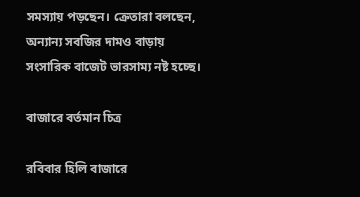সমস্যায় পড়ছেন। ক্রেতারা বলছেন, অন্যান্য সবজির দামও বাড়ায় সংসারিক বাজেট ভারসাম্য নষ্ট হচ্ছে।

বাজারে বর্তমান চিত্র

রবিবার হিলি বাজারে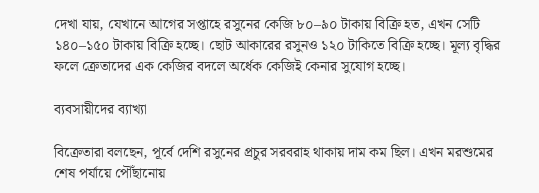দেখা যায়, যেখানে আগের সপ্তাহে রসুনের কেজি ৮০–৯০ টাকায় বিক্রি হত, এখন সেটি ১৪০–১৫০ টাকায় বিক্রি হচ্ছে। ছোট আকারের রসুনও ১২০ টাকিতে বিক্রি হচ্ছে। মূল্য বৃদ্ধির ফলে ক্রেতাদের এক কেজির বদলে অর্ধেক কেজিই কেনার সুযোগ হচ্ছে।

ব্যবসায়ীদের ব্যাখ্যা

বিক্রেতারা বলছেন, পূর্বে দেশি রসুনের প্রচুর সরবরাহ থাকায় দাম কম ছিল। এখন মরশুমের শেষ পর্যায়ে পৌঁছানোয়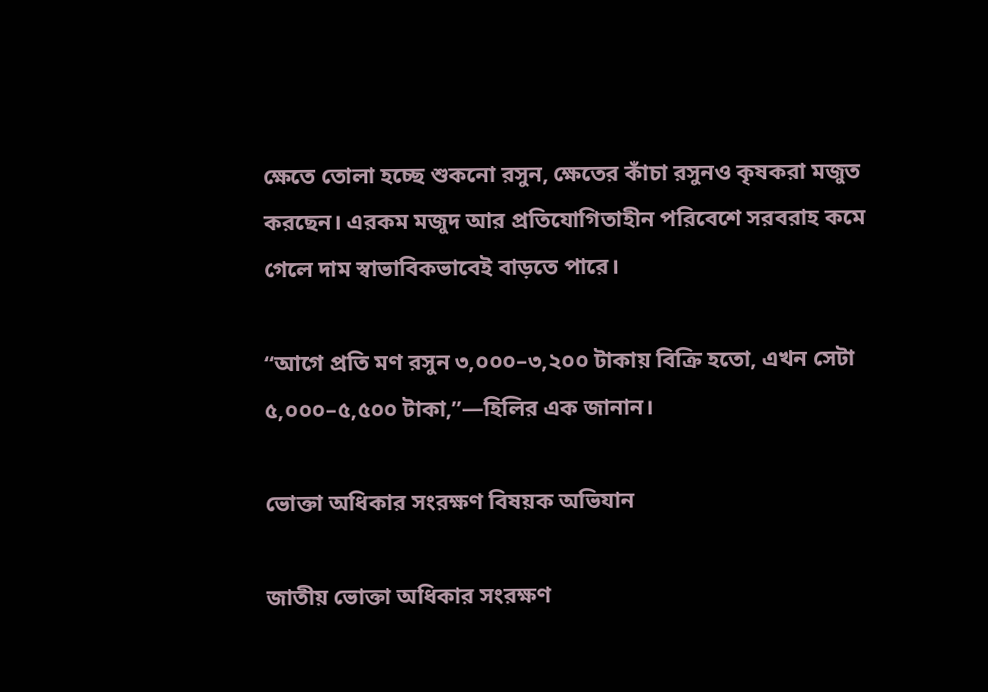ক্ষেতে তোলা হচ্ছে শুকনো রসুন, ক্ষেতের কাঁচা রসুনও কৃষকরা মজুত করছেন। এরকম মজুদ আর প্রতিযোগিতাহীন পরিবেশে সরবরাহ কমে গেলে দাম স্বাভাবিকভাবেই বাড়তে পারে।

“আগে প্রতি মণ রসুন ৩,০০০–৩,২০০ টাকায় বিক্রি হতো, এখন সেটা ৫,০০০–৫,৫০০ টাকা,”—হিলির এক জানান।

ভোক্তা অধিকার সংরক্ষণ বিষয়ক অভিযান

জাতীয় ভোক্তা অধিকার সংরক্ষণ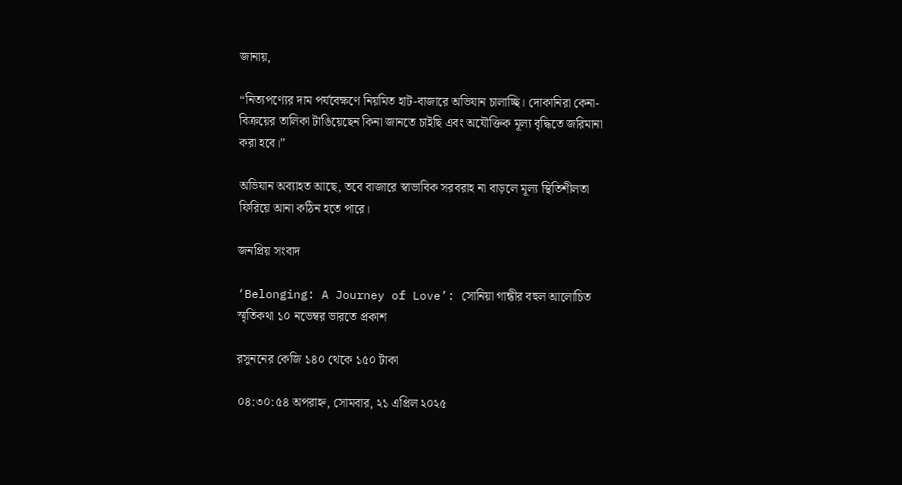জানায়,

“নিত্যপণ্যের দাম পর্যবেক্ষণে নিয়মিত হাট-বাজারে অভিযান চালাচ্ছি। দোকানিরা কেনা-বিক্রয়ের তালিকা টাঙিয়েছেন কিনা জানতে চাইছি এবং অযৌক্তিক মূল্য বৃদ্ধিতে জরিমানা করা হবে।”

অভিযান অব্যাহত আছে, তবে বাজারে স্বাভাবিক সরবরাহ না বাড়লে মূল্য স্থিতিশীলতা ফিরিয়ে আনা কঠিন হতে পারে।

জনপ্রিয় সংবাদ

‘Belonging: A Journey of Love’: সোনিয়া গান্ধীর বহুল আলোচিত স্মৃতিকথা ১০ নভেম্বর ভারতে প্রকাশ

রসুননের কেজি ১৪০ থেকে ১৫০ টাকা

০৪:৩০:৫৪ অপরাহ্ন, সোমবার, ২১ এপ্রিল ২০২৫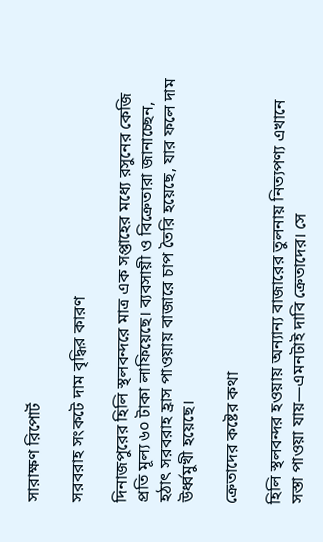সারাক্ষণ রিপোর্ট

সরবরাহ সংকটে দাম বৃদ্ধির কারণ

দিনাজপুরের হিলি স্থলবন্দরে মাত্র এক সপ্তাহের মধ্যে রসুনের কেজি প্রতি মূল্য ৬০ টাকা লাফিয়েছে। ব্যবসায়ী ও বিক্রেতারা জানাচ্ছেন, হঠাৎ সরবরাহ হ্রাস পাওয়ায় বাজারে চাপ তৈরি হয়েছে, যার ফলে দাম উর্ধ্বমুখী হয়েছে।

ক্রেতাদের কষ্টের কথা

হিলি স্থলবন্দর হওয়ায় অন্যান্য বাজারের তুলনায় নিত্যপণ্য এখানে সস্তা পাওয়া যায়—এমনটাই দাবি ক্রেতাদের। সে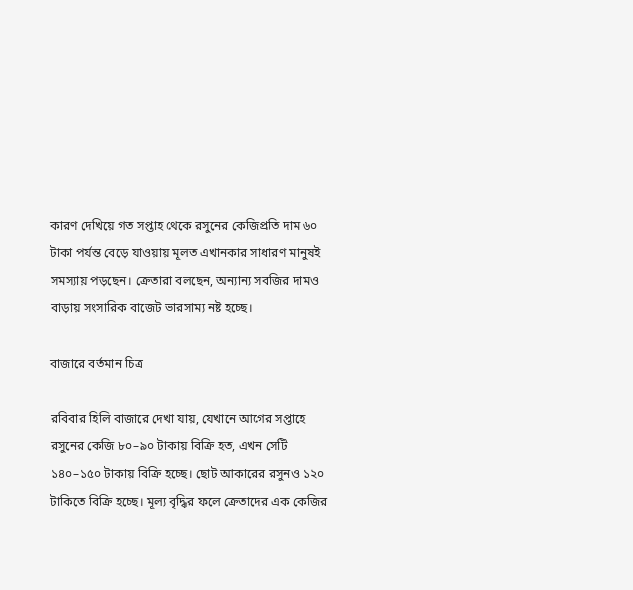কারণ দেখিয়ে গত সপ্তাহ থেকে রসুনের কেজিপ্রতি দাম ৬০ টাকা পর্যন্ত বেড়ে যাওয়ায় মূলত এখানকার সাধারণ মানুষই সমস্যায় পড়ছেন। ক্রেতারা বলছেন, অন্যান্য সবজির দামও বাড়ায় সংসারিক বাজেট ভারসাম্য নষ্ট হচ্ছে।

বাজারে বর্তমান চিত্র

রবিবার হিলি বাজারে দেখা যায়, যেখানে আগের সপ্তাহে রসুনের কেজি ৮০–৯০ টাকায় বিক্রি হত, এখন সেটি ১৪০–১৫০ টাকায় বিক্রি হচ্ছে। ছোট আকারের রসুনও ১২০ টাকিতে বিক্রি হচ্ছে। মূল্য বৃদ্ধির ফলে ক্রেতাদের এক কেজির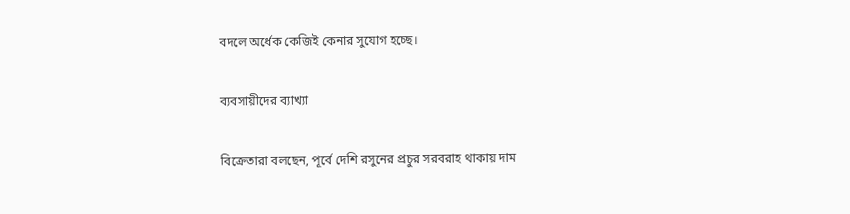বদলে অর্ধেক কেজিই কেনার সুযোগ হচ্ছে।

ব্যবসায়ীদের ব্যাখ্যা

বিক্রেতারা বলছেন, পূর্বে দেশি রসুনের প্রচুর সরবরাহ থাকায় দাম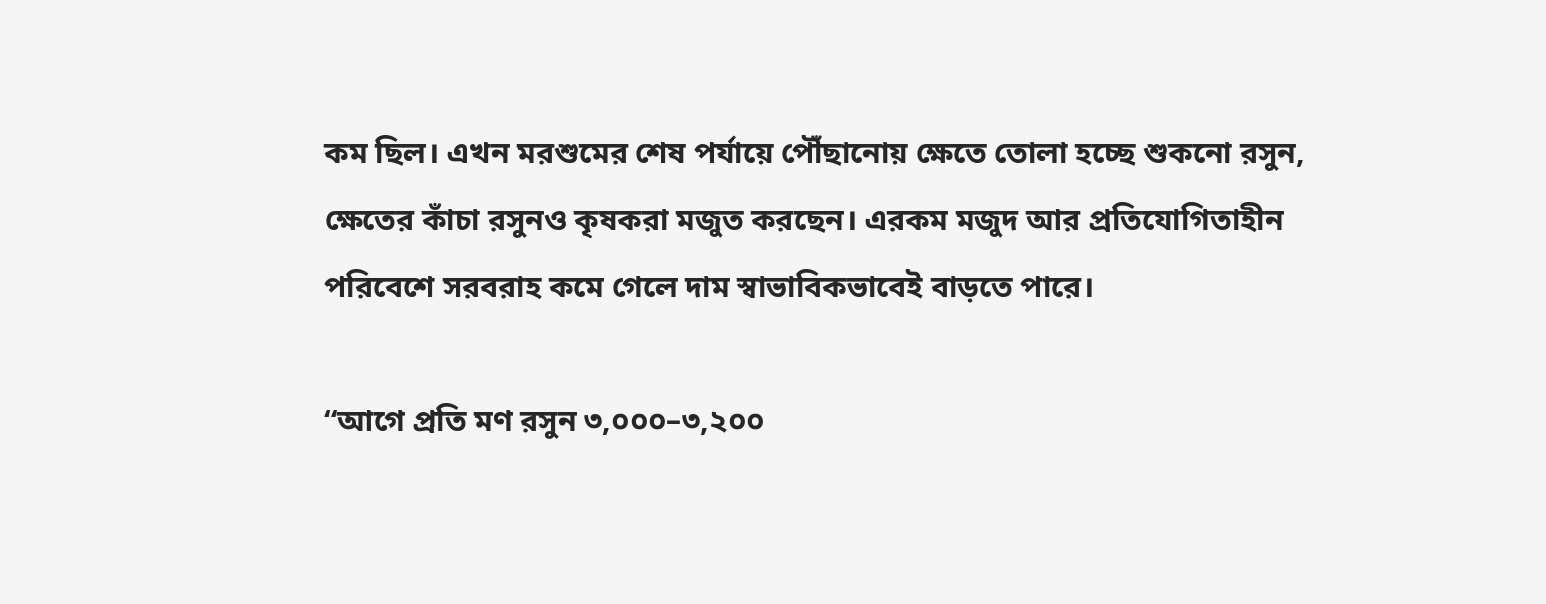কম ছিল। এখন মরশুমের শেষ পর্যায়ে পৌঁছানোয় ক্ষেতে তোলা হচ্ছে শুকনো রসুন, ক্ষেতের কাঁচা রসুনও কৃষকরা মজুত করছেন। এরকম মজুদ আর প্রতিযোগিতাহীন পরিবেশে সরবরাহ কমে গেলে দাম স্বাভাবিকভাবেই বাড়তে পারে।

“আগে প্রতি মণ রসুন ৩,০০০–৩,২০০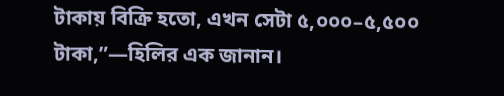টাকায় বিক্রি হতো, এখন সেটা ৫,০০০–৫,৫০০ টাকা,”—হিলির এক জানান।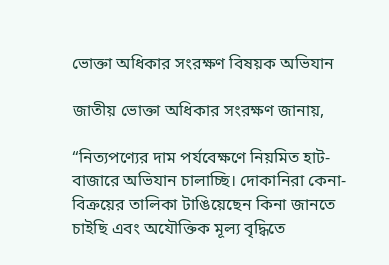ভোক্তা অধিকার সংরক্ষণ বিষয়ক অভিযান

জাতীয় ভোক্তা অধিকার সংরক্ষণ জানায়,

“নিত্যপণ্যের দাম পর্যবেক্ষণে নিয়মিত হাট-বাজারে অভিযান চালাচ্ছি। দোকানিরা কেনা-বিক্রয়ের তালিকা টাঙিয়েছেন কিনা জানতে চাইছি এবং অযৌক্তিক মূল্য বৃদ্ধিতে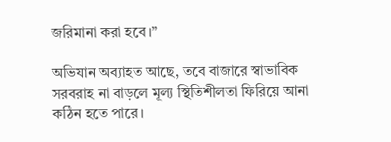জরিমানা করা হবে।”

অভিযান অব্যাহত আছে, তবে বাজারে স্বাভাবিক সরবরাহ না বাড়লে মূল্য স্থিতিশীলতা ফিরিয়ে আনা কঠিন হতে পারে।